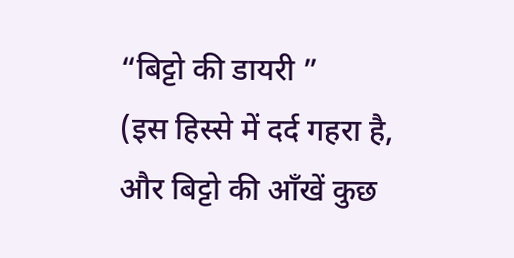“बिट्टो की डायरी ”
(इस हिस्से में दर्द गहरा है, और बिट्टो की आँखें कुछ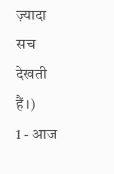ज़्यादा सच देखती हैं।)
1 - आज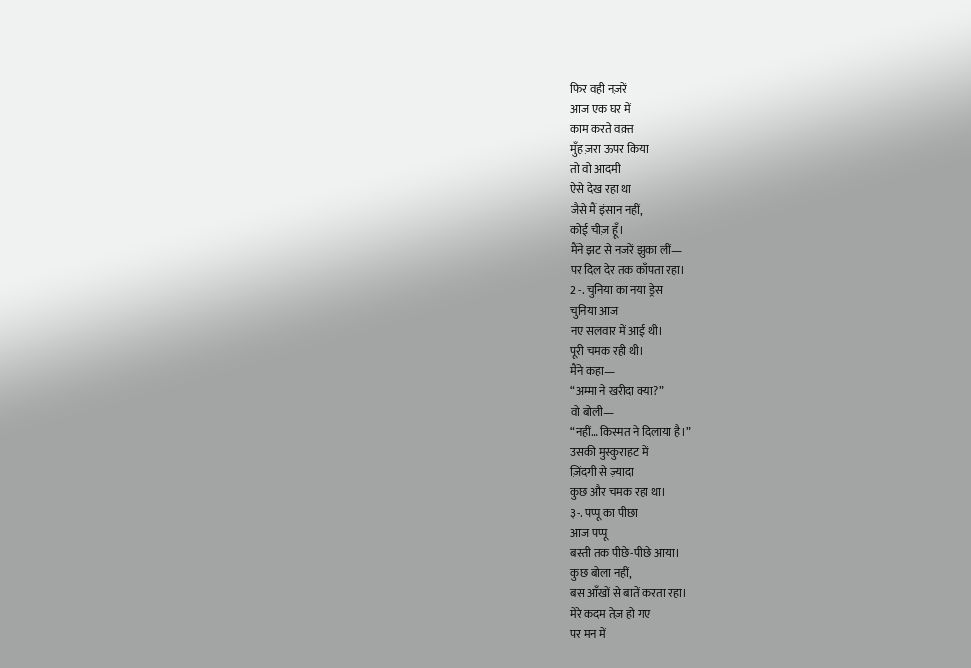फिर वही नज़रें
आज एक घर में
काम करते वक़्त
मुँह ज़रा ऊपर किया
तो वो आदमी
ऐसे देख रहा था
जैसे मैं इंसान नहीं,
कोई चीज़ हूँ।
मैंने झट से नजरें झुका लीं—
पर दिल देर तक काँपता रहा।
2 -. चुनिया का नया ड्रेस
चुनिया आज
नए सलवार में आई थी।
पूरी चमक रही थी।
मैंने कहा—
“अम्मा ने खरीदा क्या?”
वो बोली—
“नहीं… किस्मत ने दिलाया है।”
उसकी मुस्कुराहट में
ज़िंदगी से ज़्यादा
कुछ और चमक रहा था।
३-. पप्पू का पीछा
आज पप्पू
बस्ती तक पीछे-पीछे आया।
कुछ बोला नहीं,
बस आँखों से बातें करता रहा।
मेरे कदम तेज़ हो गए
पर मन में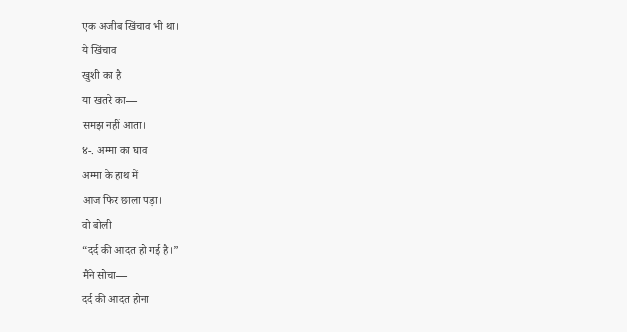एक अजीब खिंचाव भी था।
ये खिंचाव
खुशी का है
या खतरे का—
समझ नहीं आता।
४-. अम्मा का घाव
अम्मा के हाथ में
आज फिर छाला पड़ा।
वो बोली
“दर्द की आदत हो गई है।”
मैंने सोचा—
दर्द की आदत होना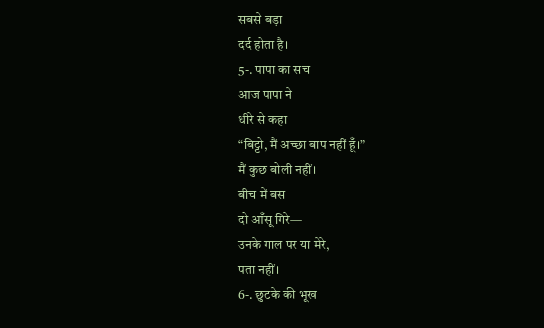सबसे बड़ा
दर्द होता है।
5-. पापा का सच
आज पापा ने
धीरे से कहा
“बिट्टो, मैं अच्छा बाप नहीं हूँ।”
मैं कुछ बोली नहीं।
बीच में बस
दो आँसू गिरे—
उनके गाल पर या मेरे,
पता नहीं।
6-. छुटके की भूख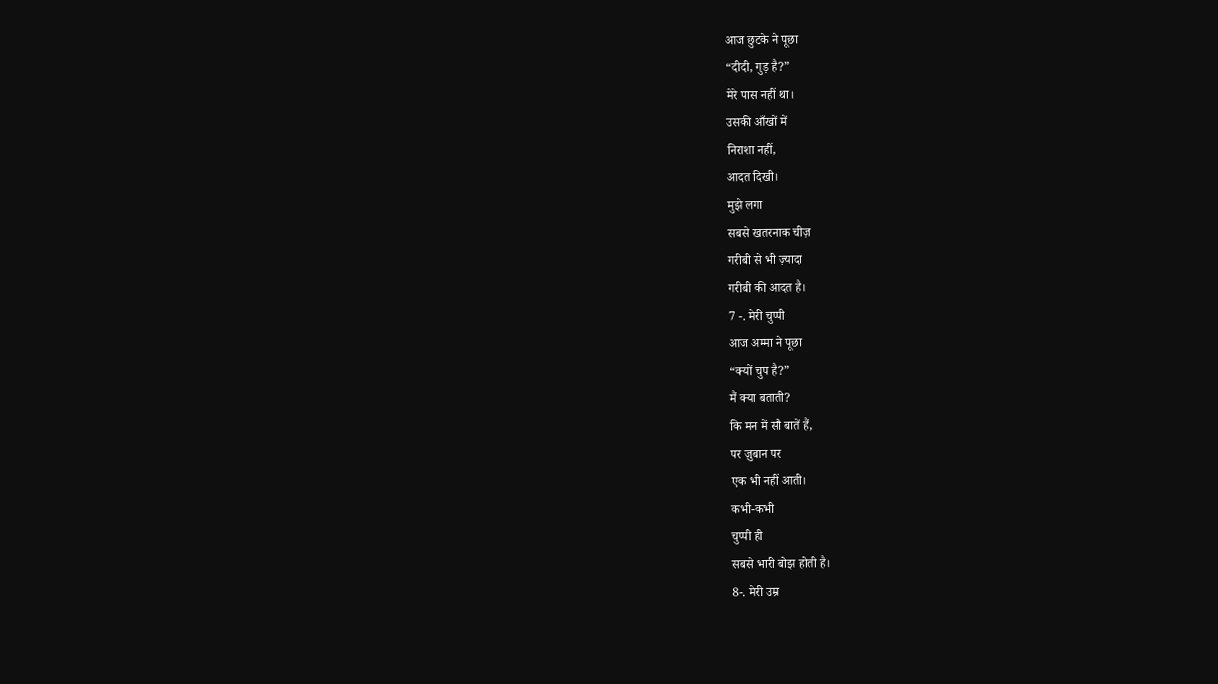आज छुटके ने पूछा
“दीदी, गुड़ है?”
मेरे पास नहीं था।
उसकी आँखों में
निराशा नहीं,
आदत दिखी।
मुझे लगा
सबसे खतरनाक चीज़
गरीबी से भी ज़्यादा
गरीबी की आदत है।
7 -. मेरी चुप्पी
आज अम्मा ने पूछा
“क्यों चुप है?”
मैं क्या बताती?
कि मन में सौ बातें हैं,
पर ज़ुबान पर
एक भी नहीं आती।
कभी-कभी
चुप्पी ही
सबसे भारी बोझ होती है।
8-. मेरी उम्र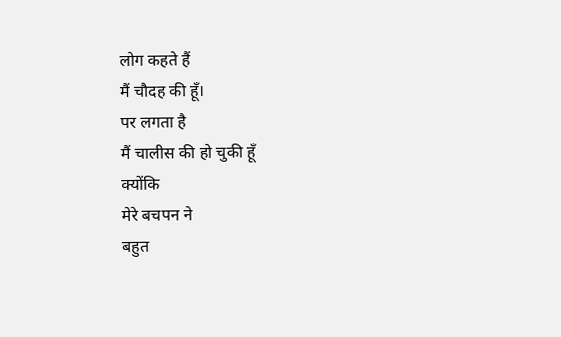लोग कहते हैं
मैं चौदह की हूँ।
पर लगता है
मैं चालीस की हो चुकी हूँ
क्योंकि
मेरे बचपन ने
बहुत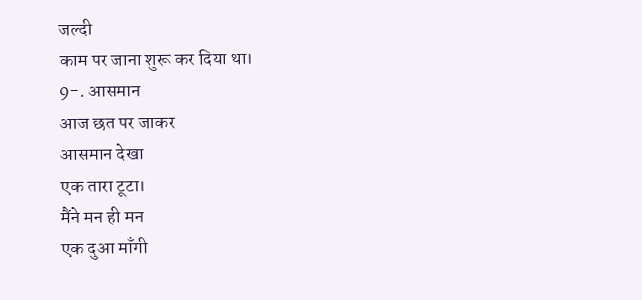जल्दी
काम पर जाना शुरू कर दिया था।
9-. आसमान
आज छत पर जाकर
आसमान देखा
एक तारा टूटा।
मैंने मन ही मन
एक दुआ माँगी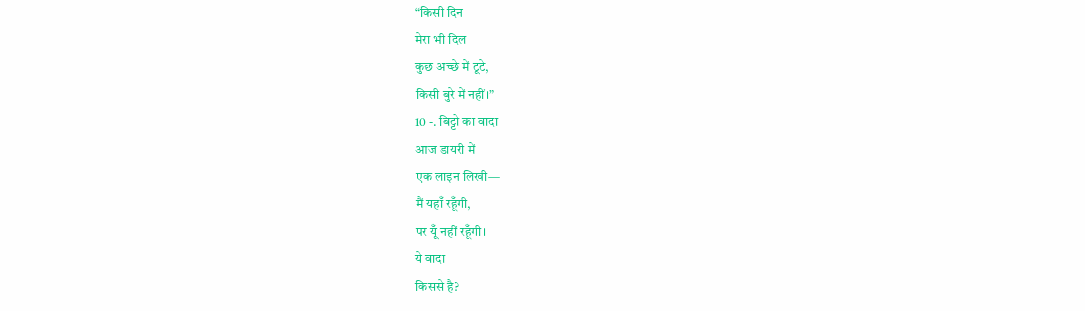“किसी दिन
मेरा भी दिल
कुछ अच्छे में टूटे,
किसी बुरे में नहीं।”
10 -. बिट्टो का वादा
आज डायरी में
एक लाइन लिखी—
मैं यहाँ रहूँगी,
पर यूँ नहीं रहूँगी।
ये वादा
किससे है?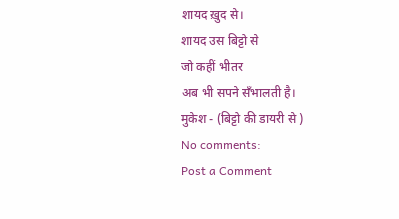शायद ख़ुद से।
शायद उस बिट्टो से
जो कहीं भीतर
अब भी सपने सँभालती है।
मुकेश - (बिट्टो की डायरी से )
No comments:
Post a Comment